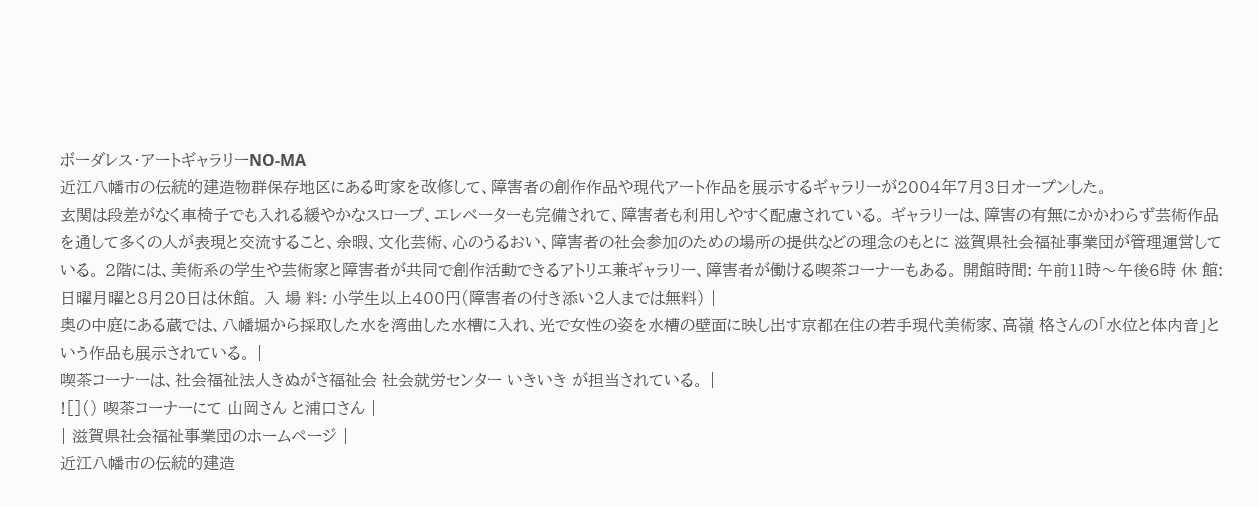ボーダレス・アートギャラリーNO-MA
近江八幡市の伝統的建造物群保存地区にある町家を改修して、障害者の創作作品や現代アート作品を展示するギャラリーが2004年7月3日オープンした。
玄関は段差がなく車椅子でも入れる緩やかなスロープ、エレベーターも完備されて、障害者も利用しやすく配慮されている。 ギャラリーは、障害の有無にかかわらず芸術作品を通して多くの人が表現と交流すること、余暇、文化芸術、心のうるおい、障害者の社会参加のための場所の提供などの理念のもとに 滋賀県社会福祉事業団が管理運営している。 2階には、美術系の学生や芸術家と障害者が共同で創作活動できるアトリエ兼ギャラリー、障害者が働ける喫茶コーナーもある。 開館時間: 午前11時〜午後6時 休 館: 日曜月曜と8月20日は休館。 入 場 料: 小学生以上400円(障害者の付き添い2人までは無料) |
奥の中庭にある蔵では、八幡堀から採取した水を湾曲した水槽に入れ、光で女性の姿を水槽の壁面に映し出す京都在住の若手現代美術家、高嶺 格さんの「水位と体内音」という作品も展示されている。 |
喫茶コーナーは、社会福祉法人きぬがさ福祉会 社会就労センター いきいき が担当されている。 |
![]() 喫茶コーナーにて 山岡さん と浦口さん |
| 滋賀県社会福祉事業団のホームページ |
近江八幡市の伝統的建造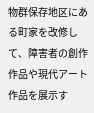物群保存地区にある町家を改修して、障害者の創作作品や現代アート作品を展示す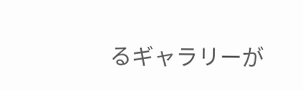るギャラリーが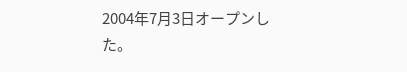2004年7月3日オープンした。